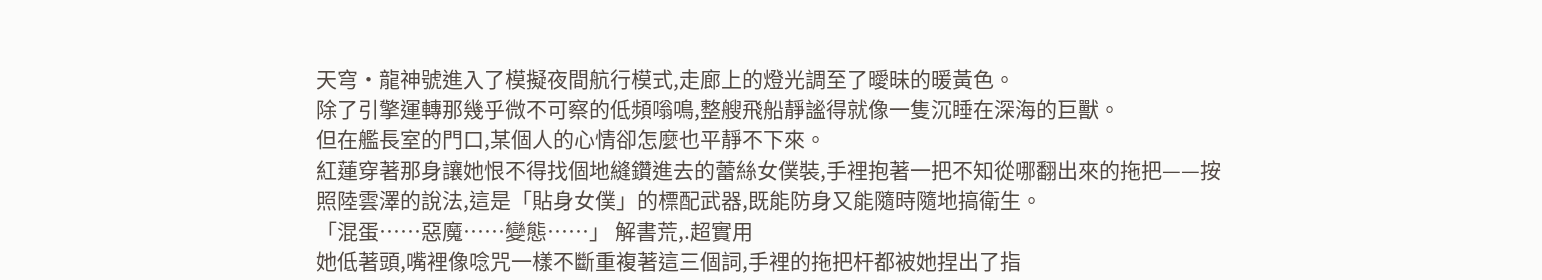天穹·龍神號進入了模擬夜間航行模式,走廊上的燈光調至了曖昧的暖黃色。
除了引擎運轉那幾乎微不可察的低頻嗡鳴,整艘飛船靜謐得就像一隻沉睡在深海的巨獸。
但在艦長室的門口,某個人的心情卻怎麼也平靜不下來。
紅蓮穿著那身讓她恨不得找個地縫鑽進去的蕾絲女僕裝,手裡抱著一把不知從哪翻出來的拖把——按照陸雲澤的說法,這是「貼身女僕」的標配武器,既能防身又能隨時隨地搞衛生。
「混蛋……惡魔……變態……」 解書荒,.超實用
她低著頭,嘴裡像唸咒一樣不斷重複著這三個詞,手裡的拖把杆都被她捏出了指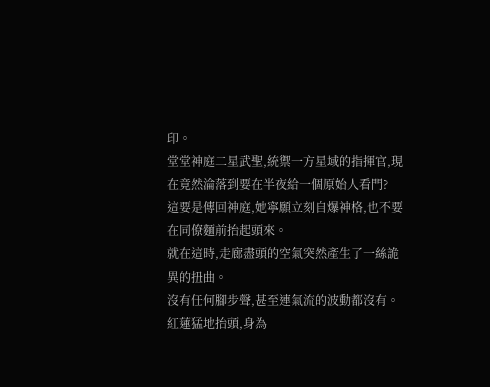印。
堂堂神庭二星武聖,統禦一方星域的指揮官,現在竟然淪落到要在半夜給一個原始人看門?
這要是傳回神庭,她寧願立刻自爆神格,也不要在同僚麵前抬起頭來。
就在這時,走廊盡頭的空氣突然產生了一絲詭異的扭曲。
沒有任何腳步聲,甚至連氣流的波動都沒有。
紅蓮猛地抬頭,身為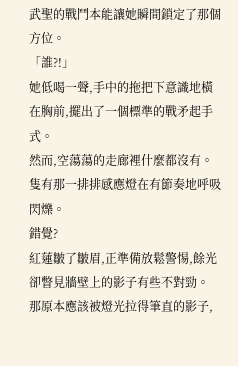武聖的戰鬥本能讓她瞬間鎖定了那個方位。
「誰?!」
她低喝一聲,手中的拖把下意識地橫在胸前,擺出了一個標準的戰矛起手式。
然而,空蕩蕩的走廊裡什麼都沒有。
隻有那一排排感應燈在有節奏地呼吸閃爍。
錯覺?
紅蓮皺了皺眉,正準備放鬆警惕,餘光卻瞥見牆壁上的影子有些不對勁。
那原本應該被燈光拉得筆直的影子,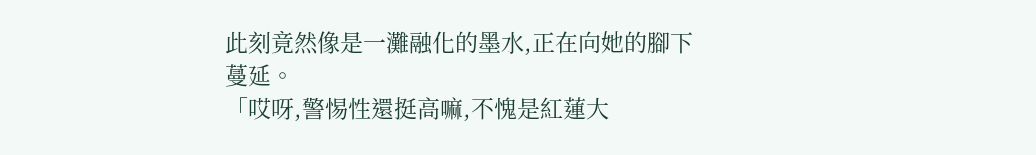此刻竟然像是一灘融化的墨水,正在向她的腳下蔓延。
「哎呀,警惕性還挺高嘛,不愧是紅蓮大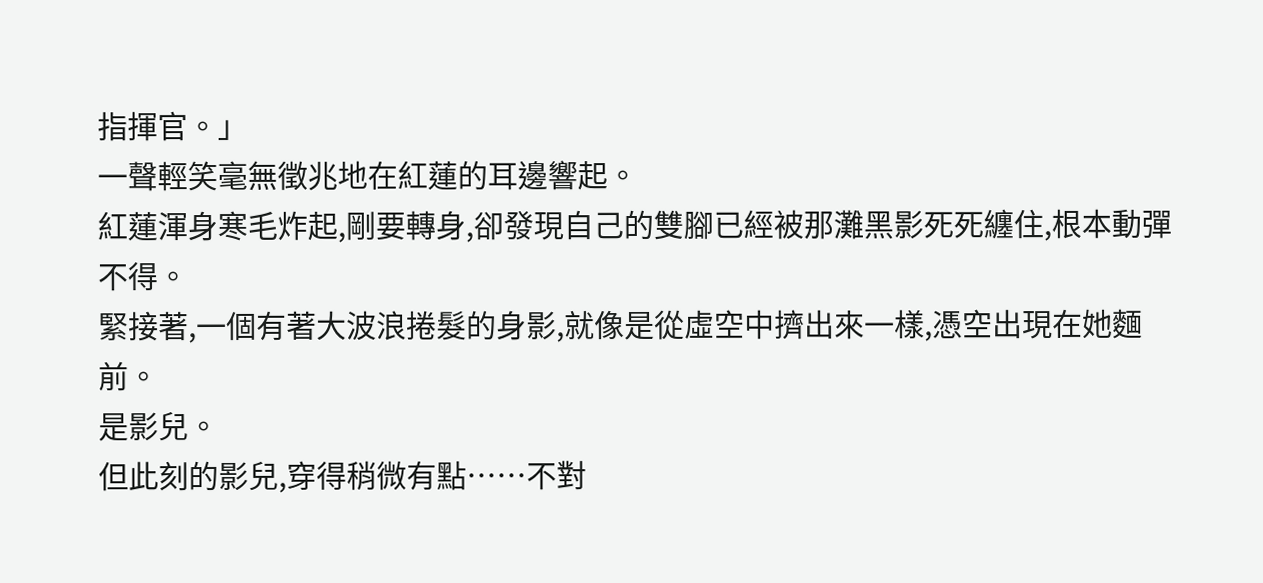指揮官。」
一聲輕笑毫無徵兆地在紅蓮的耳邊響起。
紅蓮渾身寒毛炸起,剛要轉身,卻發現自己的雙腳已經被那灘黑影死死纏住,根本動彈不得。
緊接著,一個有著大波浪捲髮的身影,就像是從虛空中擠出來一樣,憑空出現在她麵前。
是影兒。
但此刻的影兒,穿得稍微有點……不對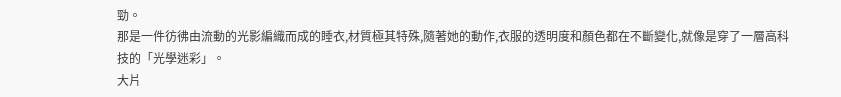勁。
那是一件彷彿由流動的光影編織而成的睡衣,材質極其特殊,隨著她的動作,衣服的透明度和顏色都在不斷變化,就像是穿了一層高科技的「光學迷彩」。
大片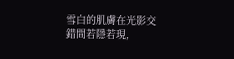雪白的肌膚在光影交錯間若隱若現,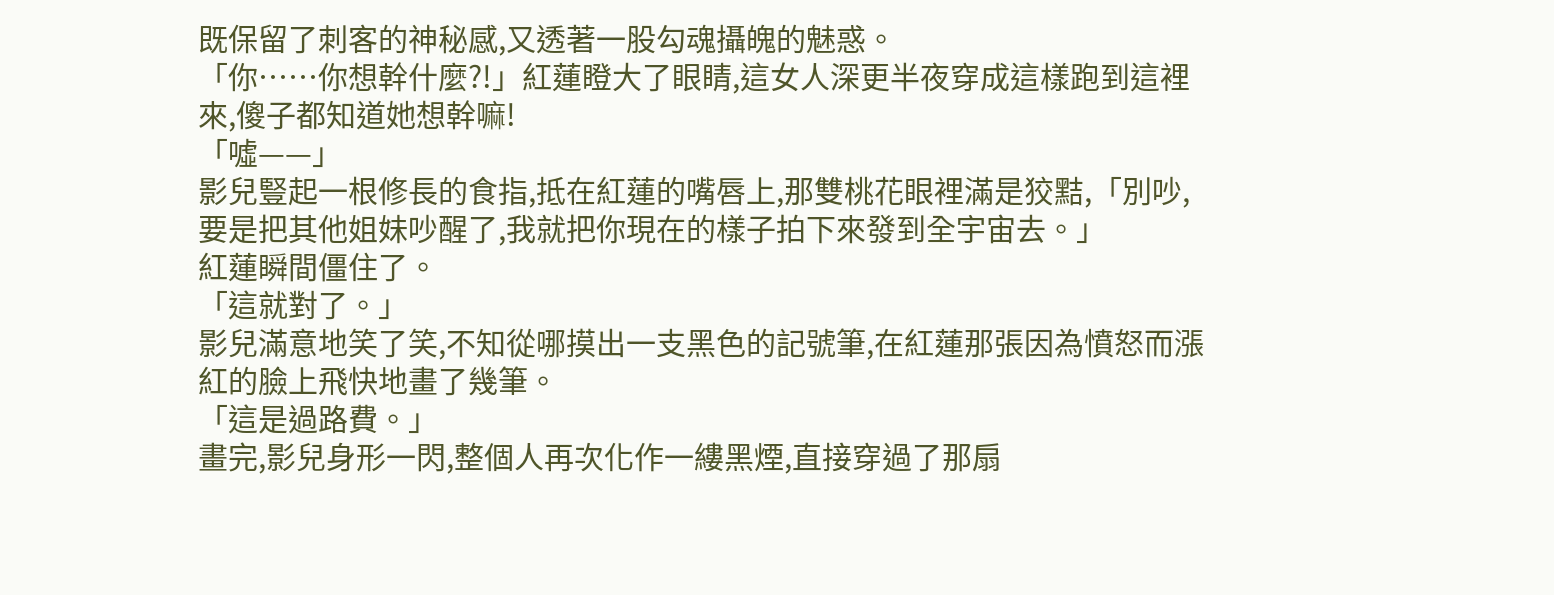既保留了刺客的神秘感,又透著一股勾魂攝魄的魅惑。
「你……你想幹什麼?!」紅蓮瞪大了眼睛,這女人深更半夜穿成這樣跑到這裡來,傻子都知道她想幹嘛!
「噓——」
影兒豎起一根修長的食指,抵在紅蓮的嘴唇上,那雙桃花眼裡滿是狡黠,「別吵,要是把其他姐妹吵醒了,我就把你現在的樣子拍下來發到全宇宙去。」
紅蓮瞬間僵住了。
「這就對了。」
影兒滿意地笑了笑,不知從哪摸出一支黑色的記號筆,在紅蓮那張因為憤怒而漲紅的臉上飛快地畫了幾筆。
「這是過路費。」
畫完,影兒身形一閃,整個人再次化作一縷黑煙,直接穿過了那扇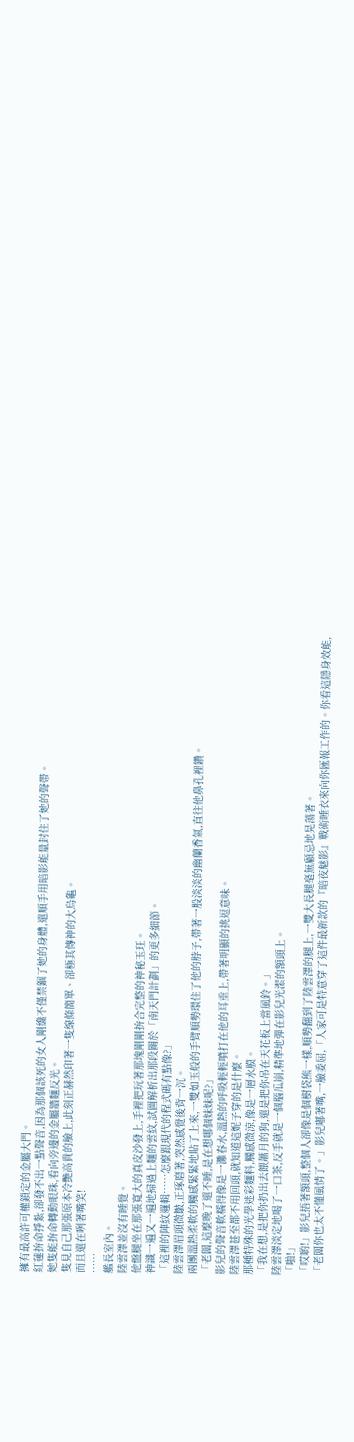擁有最高許可權鎖定的金屬大門。
紅蓮拚命掙紮,卻發不出一點聲音,因為那個該死的女人剛纔不僅禁錮了她的身體,還順手用暗影能量封住了她的聲帶。
她隻能拚命轉動眼珠,看向旁邊的金屬牆麵反光。
隻見自己那張原本冷艷高貴的臉上,此刻正赫然印著一隻線條簡單、卻極其傳神的大烏龜。
而且還在咧著嘴笑!
……
艦長室內。
陸雲澤並沒有睡覺。
他盤腿坐在那張寬大的真皮沙發上,手裡把玩著那塊剛剛拚合完整的神秘玉玨。
神識一遍又一遍地掃過上麵的雲紋,試圖解析出那段關於「南天門計劃」的更多細節。
「這裡的陣紋邏輯……怎麼跟現代的程式碼有點像?」
陸雲澤眉頭微皺,正琢磨著,突然感覺後背一沉。
兩團溫熱柔軟的觸感緊緊地貼了上來,一雙如玉般的手臂順勢環住了他的脖子,帶著一股淡淡的幽蘭香氣,直往他鼻孔裡鑽。
「老闆,這麼晚了還不睡,是在想哪個妹妹呢?」
影兒的聲音軟糯得像是一灘春水,溫熱的呼吸輕輕噴打在他的耳垂上,帶著明顯的挑逗意味。
陸雲澤甚至都不用回頭,就知道這妮子穿的是什麼。
那種特殊的光學迷彩麵料,觸感微涼,像是一層水膜。
「我在想,是把你扔出去餵蕭月的狗,還是把你吊在天花板上當風鈴。」
陸雲澤淡定地喝了一口茶,反手就是一個腦瓜崩,精準地彈在影兒光潔的額頭上。
「啪!」
「哎喲!」影兒捂著額頭,整個人卻像是個樹袋熊一樣,順勢翻到了陸雲澤的腿上,一雙大長腿毫無顧忌地晃蕩著。
「老闆你也太不懂風情了。」影兒嘟著嘴,一臉委屈,「人家可是特意穿了這件最新款的『暗夜魅影』戰術睡衣來向你匯報工作的。你看這隱身效能,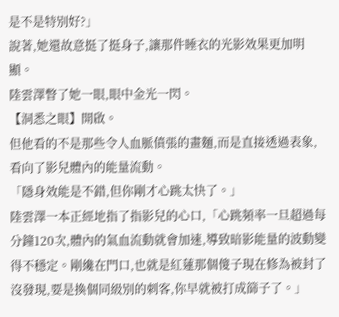是不是特別好?」
說著,她還故意挺了挺身子,讓那件睡衣的光影效果更加明顯。
陸雲澤瞥了她一眼,眼中金光一閃。
【洞悉之眼】開啟。
但他看的不是那些令人血脈僨張的畫麵,而是直接透過表象,看向了影兒體內的能量流動。
「隱身效能是不錯,但你剛才心跳太快了。」
陸雲澤一本正經地指了指影兒的心口,「心跳頻率一旦超過每分鐘120次,體內的氣血流動就會加速,導致暗影能量的波動變得不穩定。剛纔在門口,也就是紅蓮那個傻子現在修為被封了沒發現,要是換個同級別的刺客,你早就被打成篩子了。」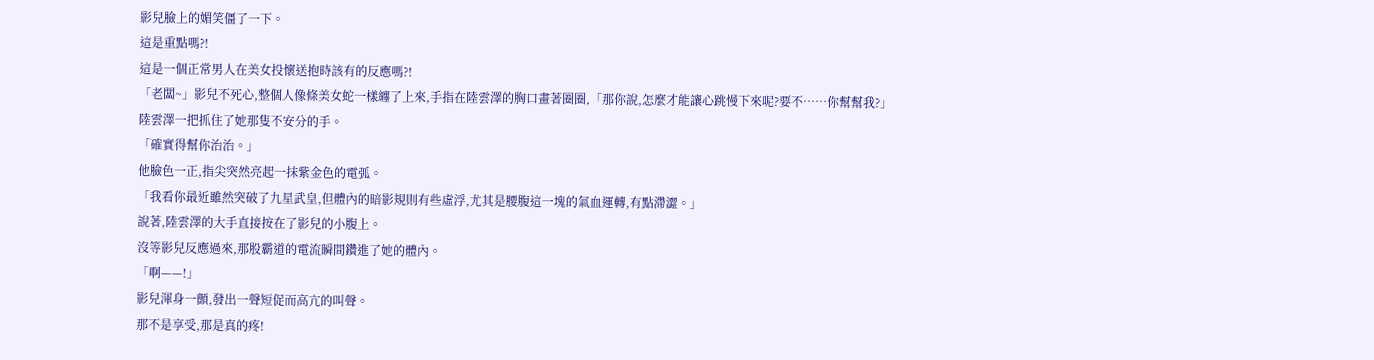影兒臉上的媚笑僵了一下。
這是重點嗎?!
這是一個正常男人在美女投懷送抱時該有的反應嗎?!
「老闆~」影兒不死心,整個人像條美女蛇一樣纏了上來,手指在陸雲澤的胸口畫著圈圈,「那你說,怎麼才能讓心跳慢下來呢?要不……你幫幫我?」
陸雲澤一把抓住了她那隻不安分的手。
「確實得幫你治治。」
他臉色一正,指尖突然亮起一抹紫金色的電弧。
「我看你最近雖然突破了九星武皇,但體內的暗影規則有些虛浮,尤其是腰腹這一塊的氣血運轉,有點滯澀。」
說著,陸雲澤的大手直接按在了影兒的小腹上。
沒等影兒反應過來,那股霸道的電流瞬間鑽進了她的體內。
「啊——!」
影兒渾身一顫,發出一聲短促而高亢的叫聲。
那不是享受,那是真的疼!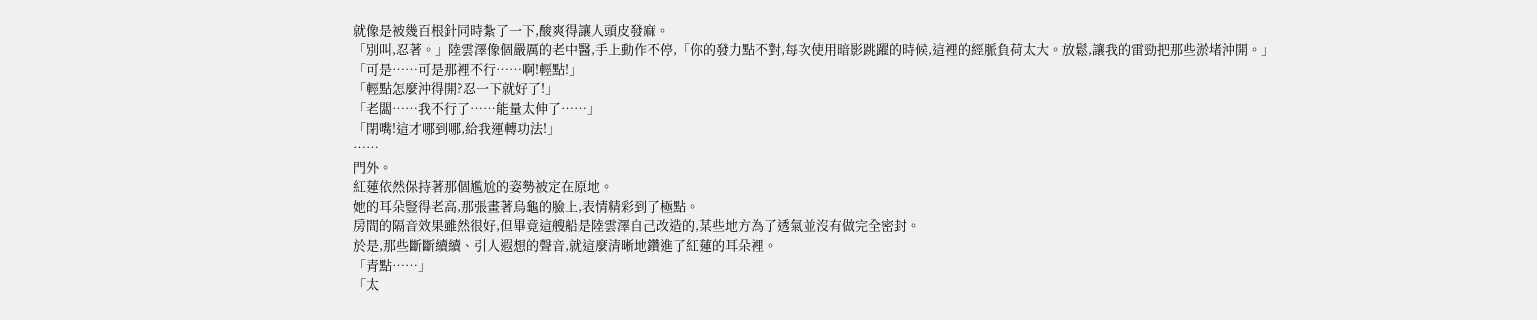就像是被幾百根針同時紮了一下,酸爽得讓人頭皮發麻。
「別叫,忍著。」陸雲澤像個嚴厲的老中醫,手上動作不停,「你的發力點不對,每次使用暗影跳躍的時候,這裡的經脈負荷太大。放鬆,讓我的雷勁把那些淤堵沖開。」
「可是……可是那裡不行……啊!輕點!」
「輕點怎麼沖得開?忍一下就好了!」
「老闆……我不行了……能量太伸了……」
「閉嘴!這才哪到哪,給我運轉功法!」
……
門外。
紅蓮依然保持著那個尷尬的姿勢被定在原地。
她的耳朵豎得老高,那張畫著烏龜的臉上,表情精彩到了極點。
房間的隔音效果雖然很好,但畢竟這艘船是陸雲澤自己改造的,某些地方為了透氣並沒有做完全密封。
於是,那些斷斷續續、引人遐想的聲音,就這麼清晰地鑽進了紅蓮的耳朵裡。
「青點……」
「太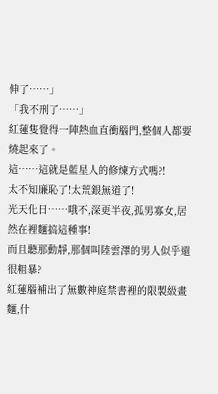伸了……」
「我不刑了……」
紅蓮隻覺得一陣熱血直衝腦門,整個人都要燒起來了。
這……這就是藍星人的修煉方式嗎?!
太不知廉恥了!太荒銀無道了!
光天化日……哦不,深更半夜,孤男寡女,居然在裡麵搞這種事!
而且聽那動靜,那個叫陸雲澤的男人似乎還很粗暴?
紅蓮腦補出了無數神庭禁書裡的限製級畫麵,什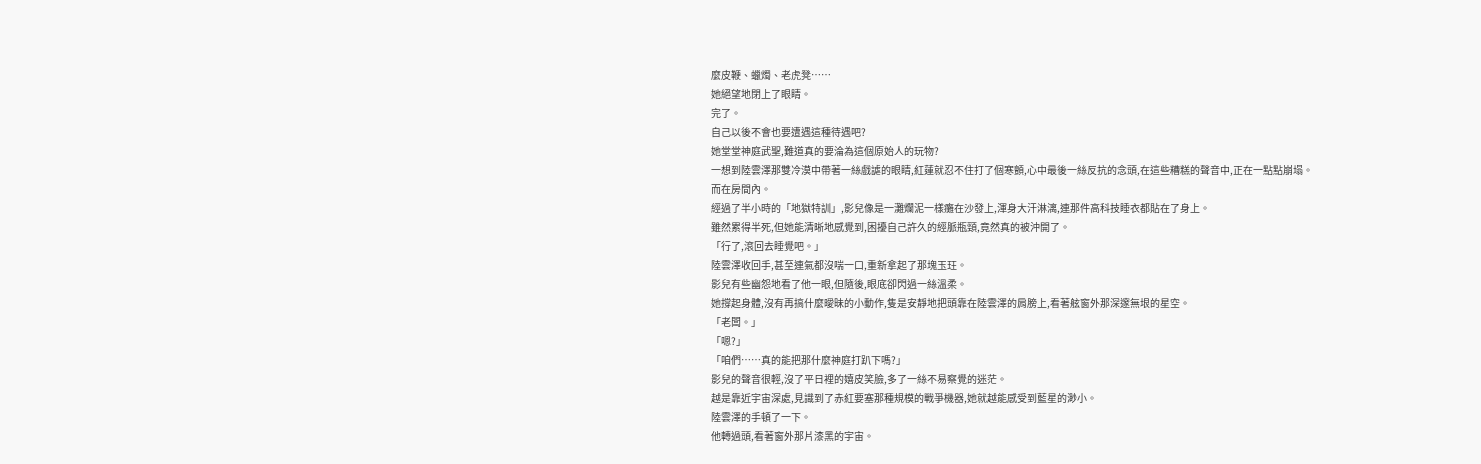麼皮鞭、蠟燭、老虎凳……
她絕望地閉上了眼睛。
完了。
自己以後不會也要遭遇這種待遇吧?
她堂堂神庭武聖,難道真的要淪為這個原始人的玩物?
一想到陸雲澤那雙冷漠中帶著一絲戲謔的眼睛,紅蓮就忍不住打了個寒顫,心中最後一絲反抗的念頭,在這些糟糕的聲音中,正在一點點崩塌。
而在房間內。
經過了半小時的「地獄特訓」,影兒像是一灘爛泥一樣癱在沙發上,渾身大汗淋漓,連那件高科技睡衣都貼在了身上。
雖然累得半死,但她能清晰地感覺到,困擾自己許久的經脈瓶頸,竟然真的被沖開了。
「行了,滾回去睡覺吧。」
陸雲澤收回手,甚至連氣都沒喘一口,重新拿起了那塊玉玨。
影兒有些幽怨地看了他一眼,但隨後,眼底卻閃過一絲溫柔。
她撐起身體,沒有再搞什麼曖昧的小動作,隻是安靜地把頭靠在陸雲澤的肩膀上,看著舷窗外那深邃無垠的星空。
「老闆。」
「嗯?」
「咱們……真的能把那什麼神庭打趴下嗎?」
影兒的聲音很輕,沒了平日裡的嬉皮笑臉,多了一絲不易察覺的迷茫。
越是靠近宇宙深處,見識到了赤紅要塞那種規模的戰爭機器,她就越能感受到藍星的渺小。
陸雲澤的手頓了一下。
他轉過頭,看著窗外那片漆黑的宇宙。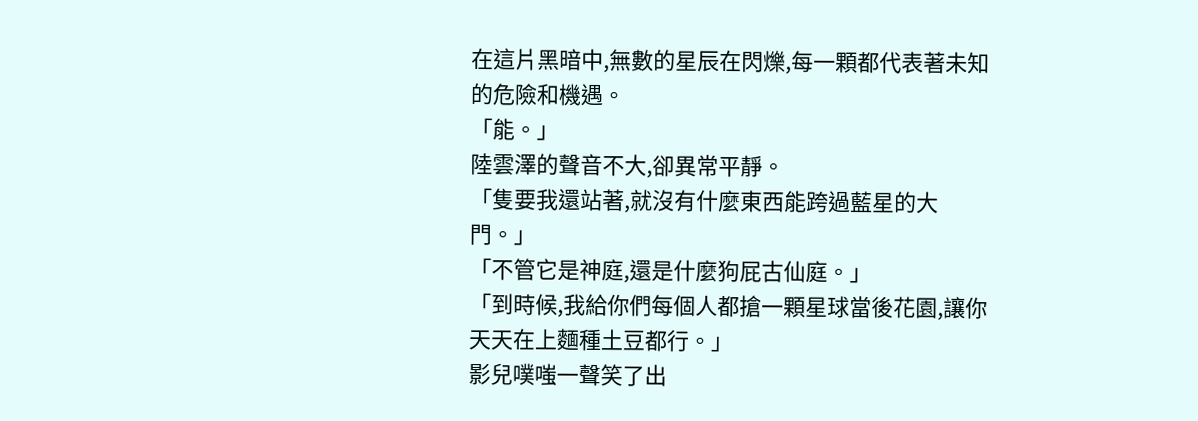在這片黑暗中,無數的星辰在閃爍,每一顆都代表著未知的危險和機遇。
「能。」
陸雲澤的聲音不大,卻異常平靜。
「隻要我還站著,就沒有什麼東西能跨過藍星的大門。」
「不管它是神庭,還是什麼狗屁古仙庭。」
「到時候,我給你們每個人都搶一顆星球當後花園,讓你天天在上麵種土豆都行。」
影兒噗嗤一聲笑了出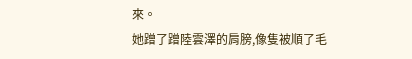來。
她蹭了蹭陸雲澤的肩膀,像隻被順了毛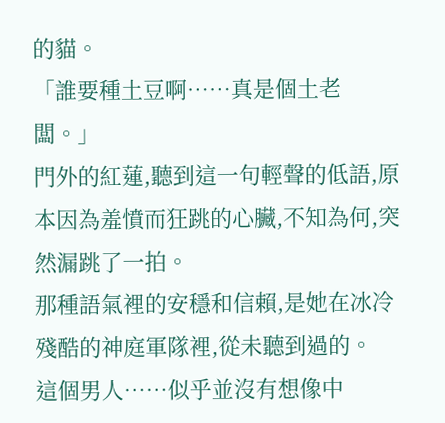的貓。
「誰要種土豆啊……真是個土老闆。」
門外的紅蓮,聽到這一句輕聲的低語,原本因為羞憤而狂跳的心臟,不知為何,突然漏跳了一拍。
那種語氣裡的安穩和信賴,是她在冰冷殘酷的神庭軍隊裡,從未聽到過的。
這個男人……似乎並沒有想像中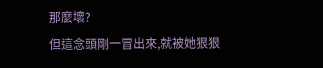那麼壞?
但這念頭剛一冒出來,就被她狠狠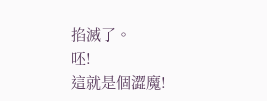掐滅了。
呸!
這就是個澀魔!